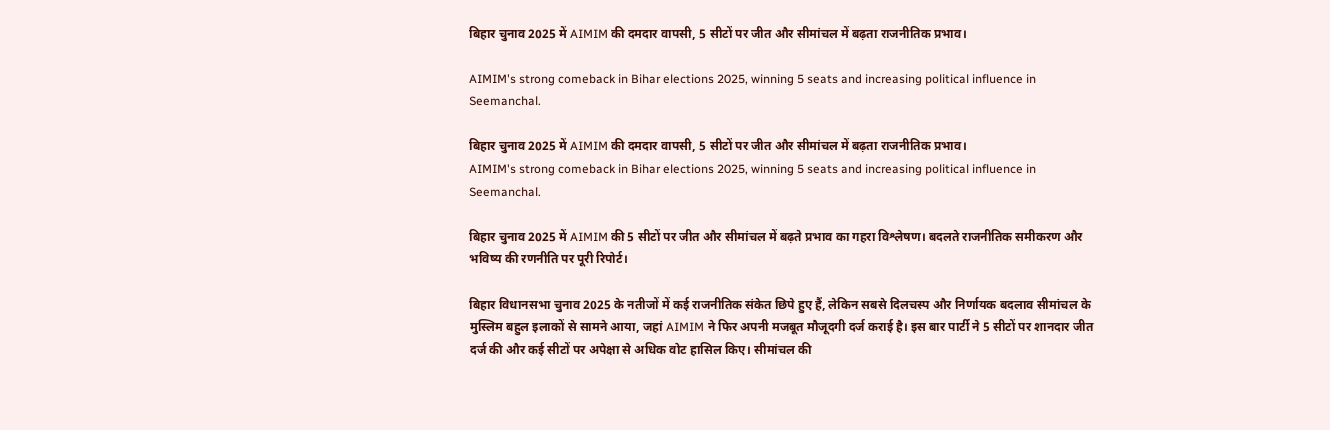बिहार चुनाव 2025 में AIMIM की दमदार वापसी, 5 सीटों पर जीत और सीमांचल में बढ़ता राजनीतिक प्रभाव।

AIMIM's strong comeback in Bihar elections 2025, winning 5 seats and increasing political influence in Seemanchal.

बिहार चुनाव 2025 में AIMIM की दमदार वापसी, 5 सीटों पर जीत और सीमांचल में बढ़ता राजनीतिक प्रभाव।
AIMIM's strong comeback in Bihar elections 2025, winning 5 seats and increasing political influence in Seemanchal.

बिहार चुनाव 2025 में AIMIM की 5 सीटों पर जीत और सीमांचल में बढ़ते प्रभाव का गहरा विश्लेषण। बदलते राजनीतिक समीकरण और भविष्य की रणनीति पर पूरी रिपोर्ट।

बिहार विधानसभा चुनाव 2025 के नतीजों में कई राजनीतिक संकेत छिपे हुए हैं, लेकिन सबसे दिलचस्प और निर्णायक बदलाव सीमांचल के मुस्लिम बहुल इलाकों से सामने आया, जहां AIMIM ने फिर अपनी मजबूत मौजूदगी दर्ज कराई है। इस बार पार्टी ने 5 सीटों पर शानदार जीत दर्ज की और कई सीटों पर अपेक्षा से अधिक वोट हासिल किए। सीमांचल की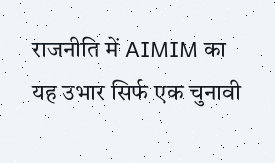राजनीति में AIMIM का यह उभार सिर्फ एक चुनावी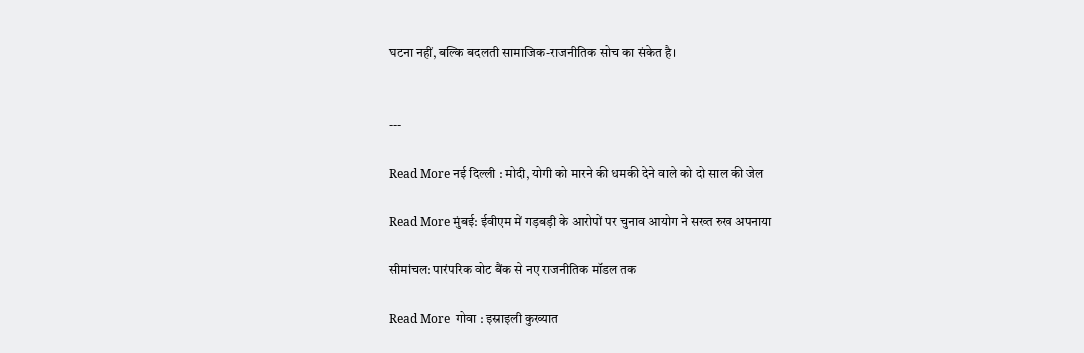घटना नहीं, बल्कि बदलती सामाजिक-राजनीतिक सोच का संकेत है।


---

Read More नई दिल्ली : मोदी, योगी को मारने की धमकी देने वाले को दो साल की जेल

Read More मुंबई: ईवीएम में गड़बड़ी के आरोपों पर चुनाव आयोग ने सख्त रुख अपनाया

सीमांचल: पारंपरिक वोट बैंक से नए राजनीतिक मॉडल तक

Read More  गोवा : इस्राइली कुख्यात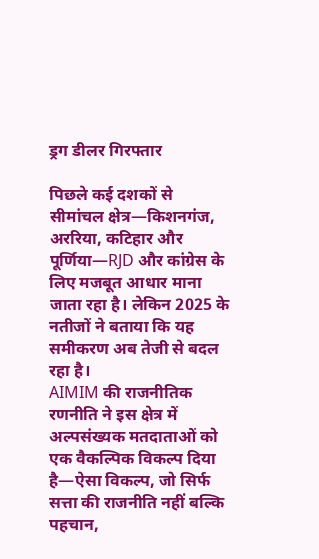ड्रग डीलर गिरफ्तार

पिछले कई दशकों से सीमांचल क्षेत्र—किशनगंज, अररिया, कटिहार और पूर्णिया—RJD और कांग्रेस के लिए मजबूत आधार माना जाता रहा है। लेकिन 2025 के नतीजों ने बताया कि यह समीकरण अब तेजी से बदल रहा है।
AIMIM की राजनीतिक रणनीति ने इस क्षेत्र में अल्पसंख्यक मतदाताओं को एक वैकल्पिक विकल्प दिया है—ऐसा विकल्प, जो सिर्फ सत्ता की राजनीति नहीं बल्कि पहचान,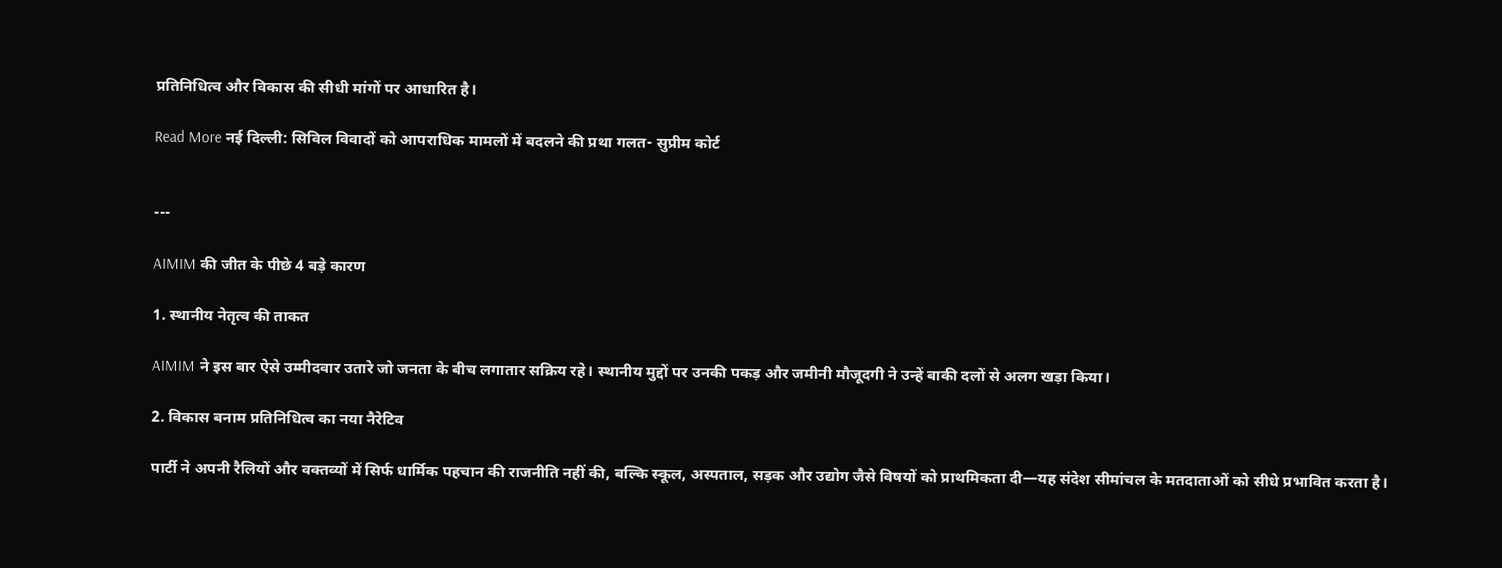प्रतिनिधित्व और विकास की सीधी मांगों पर आधारित है।

Read More नई दिल्ली: सिविल विवादों को आपराधिक मामलों में बदलने की प्रथा गलत- सुप्रीम कोर्ट


---

AIMIM की जीत के पीछे 4 बड़े कारण

1. स्थानीय नेतृत्व की ताकत

AIMIM ने इस बार ऐसे उम्मीदवार उतारे जो जनता के बीच लगातार सक्रिय रहे। स्थानीय मुद्दों पर उनकी पकड़ और जमीनी मौजूदगी ने उन्हें बाकी दलों से अलग खड़ा किया।

2. विकास बनाम प्रतिनिधित्व का नया नैरेटिव

पार्टी ने अपनी रैलियों और वक्तव्यों में सिर्फ धार्मिक पहचान की राजनीति नहीं की, बल्कि स्कूल, अस्पताल, सड़क और उद्योग जैसे विषयों को प्राथमिकता दी—यह संदेश सीमांचल के मतदाताओं को सीधे प्रभावित करता है।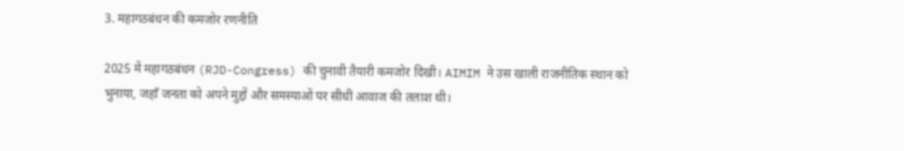3. महागठबंधन की कमजोर रणनीति

2025 में महागठबंधन (RJD-Congress) की चुनावी तैयारी कमजोर दिखी। AIMIM ने उस खाली राजनीतिक स्थान को भुनाया, जहाँ जनता को अपने मुद्दों और समस्याओं पर सीधी आवाज की तलाश थी।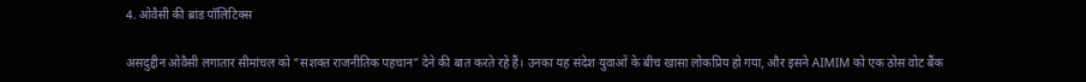4. ओवैसी की ब्रांड पॉलिटिक्स

असदुद्दीन ओवैसी लगातार सीमांचल को “सशक्त राजनीतिक पहचान” देने की बात करते रहे हैं। उनका यह संदेश युवाओं के बीच खासा लोकप्रिय हो गया, और इसने AIMIM को एक ठोस वोट बैंक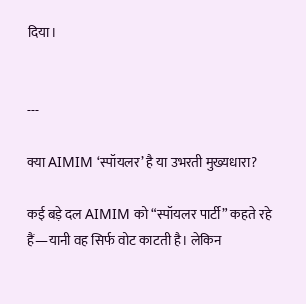दिया।


---

क्या AIMIM ‘स्पॉयलर’ है या उभरती मुख्यधारा?

कई बड़े दल AIMIM को “स्पॉयलर पार्टी” कहते रहे हैं—यानी वह सिर्फ वोट काटती है। लेकिन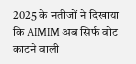2025 के नतीजों ने दिखाया कि AIMIM अब सिर्फ वोट काटने वाली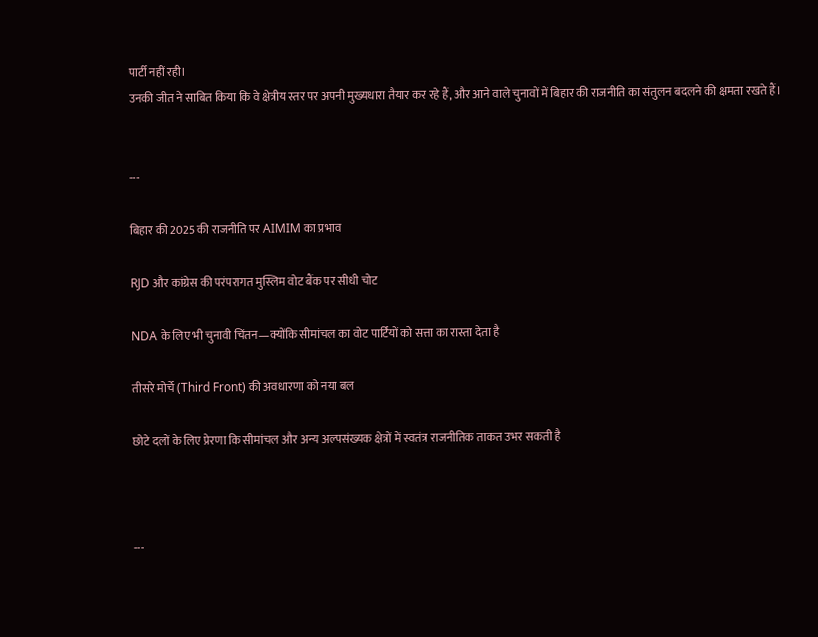पार्टी नहीं रही।
उनकी जीत ने साबित किया कि वे क्षेत्रीय स्तर पर अपनी मुख्यधारा तैयार कर रहे हैं, और आने वाले चुनावों में बिहार की राजनीति का संतुलन बदलने की क्षमता रखते हैं।


---

बिहार की 2025 की राजनीति पर AIMIM का प्रभाव

RJD और कांग्रेस की परंपरागत मुस्लिम वोट बैंक पर सीधी चोट

NDA के लिए भी चुनावी चिंतन—क्योंकि सीमांचल का वोट पार्टियों को सत्ता का रास्ता देता है

तीसरे मोर्चे (Third Front) की अवधारणा को नया बल

छोटे दलों के लिए प्रेरणा कि सीमांचल और अन्य अल्पसंख्यक क्षेत्रों में स्वतंत्र राजनीतिक ताकत उभर सकती है



---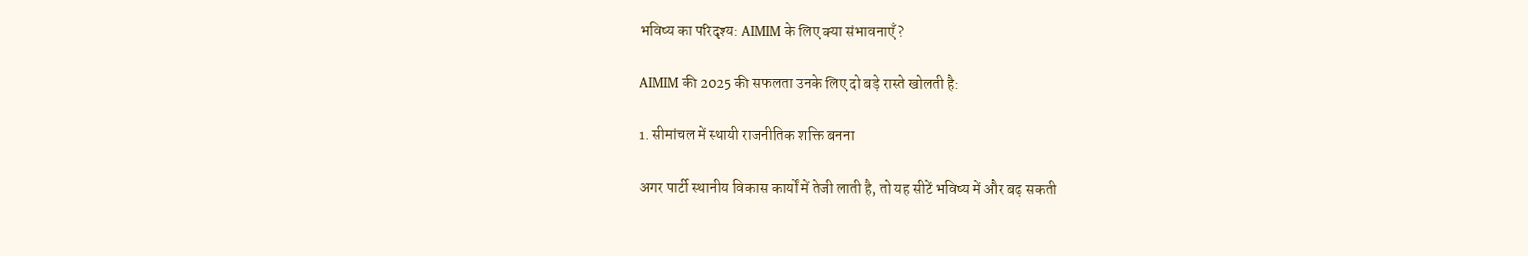भविष्य का परिदृश्य: AIMIM के लिए क्या संभावनाएँ?

AIMIM की 2025 की सफलता उनके लिए दो बड़े रास्ते खोलती है:

1. सीमांचल में स्थायी राजनीतिक शक्ति बनना

अगर पार्टी स्थानीय विकास कार्यों में तेजी लाती है, तो यह सीटें भविष्य में और बढ़ सकती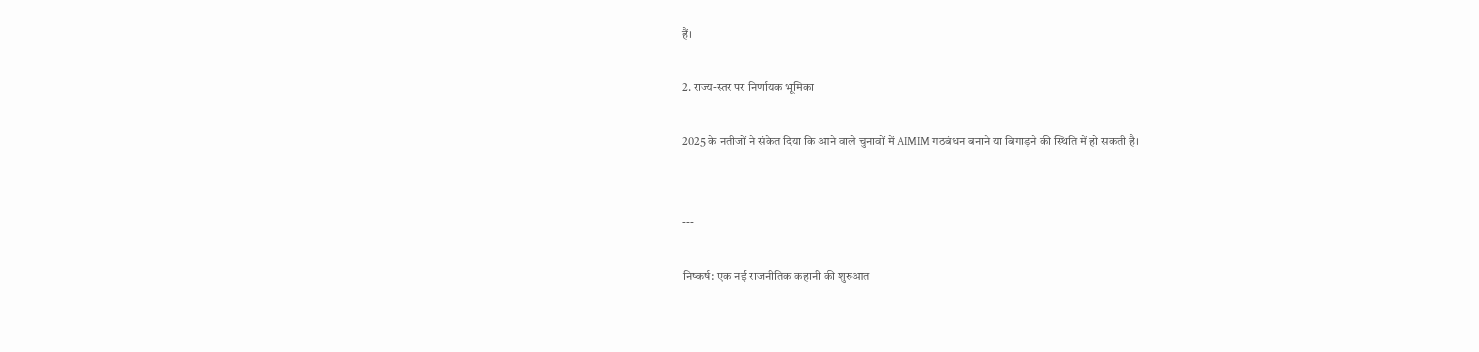हैं।

2. राज्य-स्तर पर निर्णायक भूमिका

2025 के नतीजों ने संकेत दिया कि आने वाले चुनावों में AIMIM गठबंधन बनाने या बिगाड़ने की स्थिति में हो सकती है।


---

निष्कर्ष: एक नई राजनीतिक कहानी की शुरुआत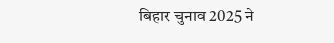बिहार चुनाव 2025 ने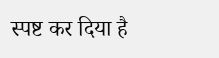स्पष्ट कर दिया है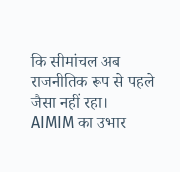कि सीमांचल अब राजनीतिक रूप से पहले जैसा नहीं रहा। AIMIM का उभार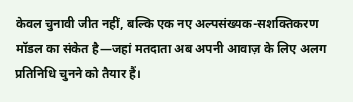केवल चुनावी जीत नहीं, बल्कि एक नए अल्पसंख्यक-सशक्तिकरण मॉडल का संकेत है—जहां मतदाता अब अपनी आवाज़ के लिए अलग प्रतिनिधि चुनने को तैयार हैं।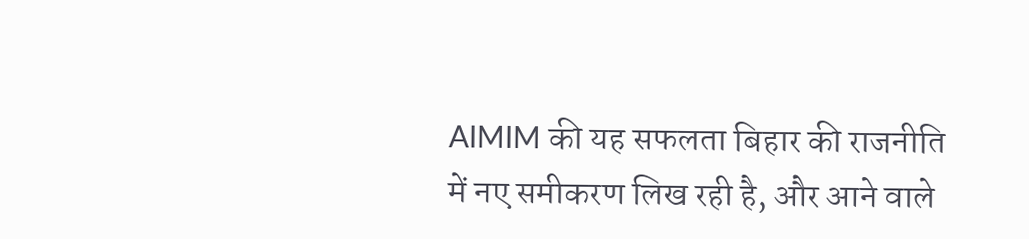AIMIM की यह सफलता बिहार की राजनीति में नए समीकरण लिख रही है, और आने वाले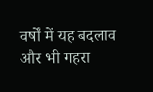वर्षों में यह बदलाव और भी गहरा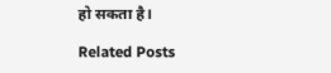हो सकता है।

Related Posts